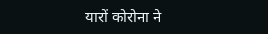यारों कोरोना ने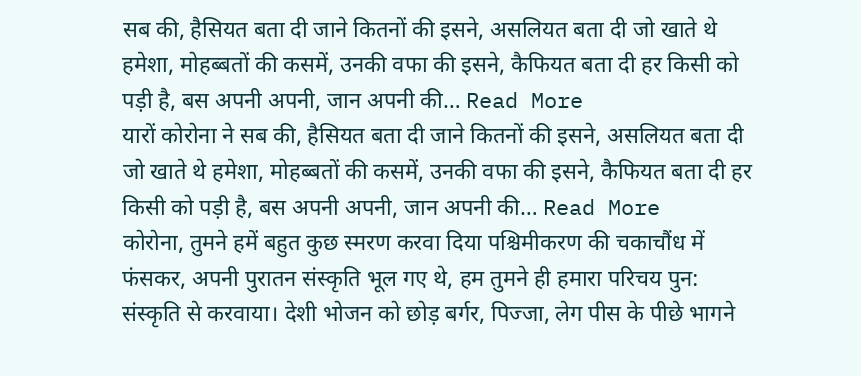सब की, हैसियत बता दी जाने कितनों की इसने, असलियत बता दी जो खाते थे हमेशा, मोहब्बतों की कसमें, उनकी वफा की इसने, कैफियत बता दी हर किसी को पड़ी है, बस अपनी अपनी, जान अपनी की… Read More
यारों कोरोना ने सब की, हैसियत बता दी जाने कितनों की इसने, असलियत बता दी जो खाते थे हमेशा, मोहब्बतों की कसमें, उनकी वफा की इसने, कैफियत बता दी हर किसी को पड़ी है, बस अपनी अपनी, जान अपनी की… Read More
कोरोना, तुमने हमें बहुत कुछ स्मरण करवा दिया पश्चिमीकरण की चकाचौंध में फंसकर, अपनी पुरातन संस्कृति भूल गए थे, हम तुमने ही हमारा परिचय पुन: संस्कृति से करवाया। देशी भोजन को छोड़ बर्गर, पिज्जा, लेग पीस के पीछे भागने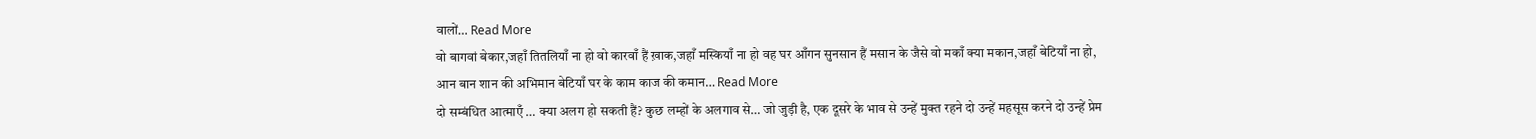वालों… Read More
वो बागवां बेकार,जहाँ तितलियाँ ना हो वो कारवाँ हैं ख़ाक,जहाँ मस्कियाँ ना हो वह घर आँगन सुनसान हैं मसान के जैसे वो मकाँ क्या मकान,जहाँ बेटियाँ ना हो, आन बान शान की अभिमान बेटियाँ घर के काम काज की कमान… Read More
दो सम्बंधित आत्माएँ … क्या अलग हो सकती हैं? कुछ लम्हों के अलगाव से… जो जुड़ी है, एक दूसरे के भाव से उन्हें मुक्त रहने दो उन्हें महसूस करने दो उन्हें प्रेम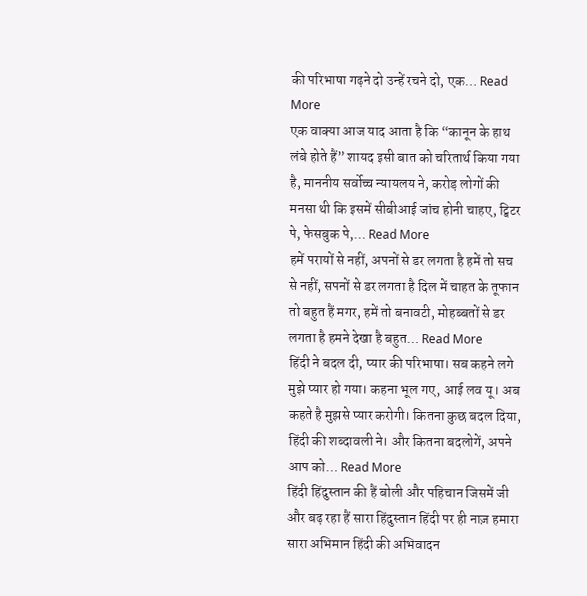की परिभाषा गढ़ने दो उन्हें रचने दो, एक… Read More
एक वाक्या आज याद आता है कि “कानून के हाथ लंबे होते हैं” शायद इसी बात को चरितार्थ किया गया है, माननीय सर्वोच्च न्यायलय ने, करोड़ लोगों की मनसा थी कि इसमें सीबीआई जांच होनी चाहए, ट्विटर पे, फेसबुक पे,… Read More
हमें परायों से नहीं, अपनों से डर लगता है हमें तो सच से नहीं, सपनों से डर लगता है दिल में चाहत के तूफान तो बहुत हैं मगर, हमें तो बनावटी, मोहब्बतों से डर लगता है हमने देखा है बहुत… Read More
हिंदी ने बदल दी, प्यार की परिभाषा। सब कहने लगे मुझे प्यार हो गया। कहना भूल गए, आई लव यू। अब कहते है मुझसे प्यार करोगी। कितना कुछ बदल दिया, हिंदी की शब्दावली ने। और कितना बदलोगें, अपने आप को… Read More
हिंदी हिंदुस्तान की हैं बोली और पहिचान जिसमें जी और बढ़ रहा हैं सारा हिंदुस्तान हिंदी पर ही नाज़ हमारा सारा अभिमान हिंदी की अभिवादन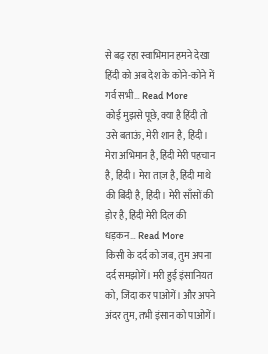से बढ़ रहा स्वाभिमान हमने देखा हिंदी को अब देश के कोने-कोने में गर्व सभी… Read More
कोई मुझसे पूछे, क्या है हिंदी तो उसे बताऊं, मेरी शान है, हिंदी। मेरा अभिमान है, हिंदी मेरी पहचान है, हिंदी। मेरा ताज़ है, हिंदी माथे की बिंदी है, हिंदी। मेरी साँसों की ड़ोर है, हिंदी मेरी दिल की धड़कन… Read More
किसी के दर्द को जब, तुम अपना दर्द समझोगें। मरी हुई इंसानियत को, जिंदा कर पाओगें। और अपने अंदर तुम, तभी इंसान को पाओगें।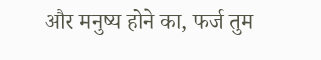और मनुष्य होने का, फर्ज तुम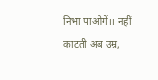निभा पाओगें।। नहीं काटती अब उम्र,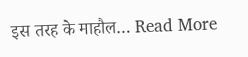इस तरह के माहौल… Read More